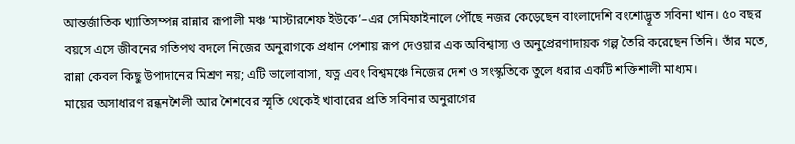আন্তর্জাতিক খ্যাতিসম্পন্ন রান্নার রূপালী মঞ্চ ‘মাস্টারশেফ ইউকে’–এর সেমিফাইনালে পৌঁছে নজর কেড়েছেন বাংলাদেশি বংশোদ্ভূত সবিনা খান। ৫০ বছর বয়সে এসে জীবনের গতিপথ বদলে নিজের অনুরাগকে প্রধান পেশায় রূপ দেওয়ার এক অবিশ্বাস্য ও অনুপ্রেরণাদায়ক গল্প তৈরি করেছেন তিনি। তাঁর মতে, রান্না কেবল কিছু উপাদানের মিশ্রণ নয়; এটি ভালোবাসা, যত্ন এবং বিশ্বমঞ্চে নিজের দেশ ও সংস্কৃতিকে তুলে ধরার একটি শক্তিশালী মাধ্যম।
মায়ের অসাধারণ রন্ধনশৈলী আর শৈশবের স্মৃতি থেকেই খাবারের প্রতি সবিনার অনুরাগের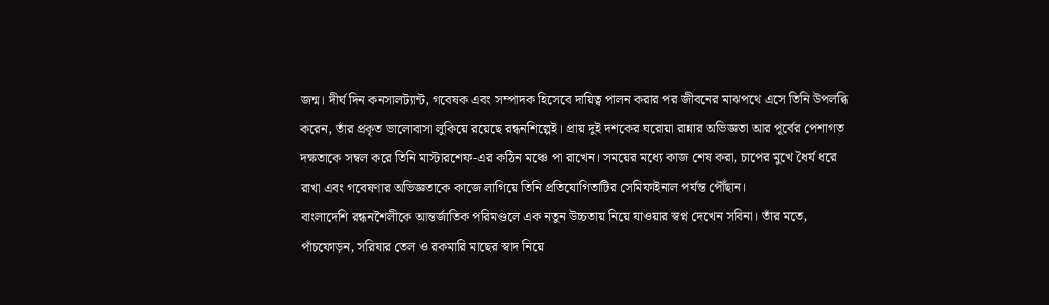জন্ম। দীর্ঘ দিন কনসালট্যান্ট, গবেষক এবং সম্পাদক হিসেবে দায়িত্ব পালন করার পর জীবনের মাঝপথে এসে তিনি উপলব্ধি করেন, তাঁর প্রকৃত ভালোবাসা লুকিয়ে রয়েছে রন্ধনশিল্পেই। প্রায় দুই দশকের ঘরোয়া রান্নার অভিজ্ঞতা আর পূর্বের পেশাগত দক্ষতাকে সম্বল করে তিনি মাস্টারশেফ-এর কঠিন মঞ্চে পা রাখেন। সময়ের মধ্যে কাজ শেষ করা, চাপের মুখে ধৈর্য ধরে রাখা এবং গবেষণার অভিজ্ঞতাকে কাজে লাগিয়ে তিনি প্রতিযোগিতাটির সেমিফাইনাল পর্যন্ত পৌঁছান।
বাংলাদেশি রন্ধনশৈলীকে আন্তর্জাতিক পরিমণ্ডলে এক নতুন উচ্চতায় নিয়ে যাওয়ার স্বপ্ন দেখেন সবিনা। তাঁর মতে, পাঁচফোড়ন, সরিষার তেল ও রকমারি মাছের স্বাদ নিয়ে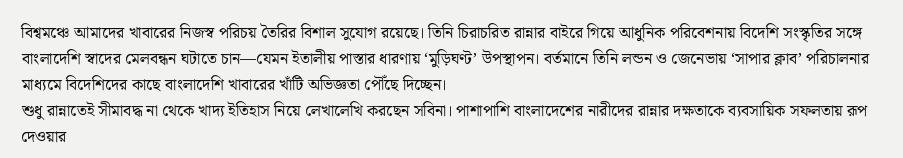বিশ্বমঞ্চে আমাদের খাবারের নিজস্ব পরিচয় তৈরির বিশাল সুযোগ রয়েছে। তিনি চিরাচরিত রান্নার বাইরে গিয়ে আধুনিক পরিবেশনায় বিদেশি সংস্কৃতির সঙ্গে বাংলাদেশি স্বাদের মেলবন্ধন ঘটাতে চান—যেমন ইতালীয় পাস্তার ধারণায় ‘মুড়িঘণ্ট’ উপস্থাপন। বর্তমানে তিনি লন্ডন ও জেনেভায় ‘সাপার ক্লাব’ পরিচালনার মাধ্যমে বিদেশিদের কাছে বাংলাদেশি খাবারের খাঁটি অভিজ্ঞতা পৌঁছে দিচ্ছেন।
শুধু রান্নাতেই সীমাবদ্ধ না থেকে খাদ্য ইতিহাস নিয়ে লেখালেখি করছেন সবিনা। পাশাপাশি বাংলাদেশের নারীদের রান্নার দক্ষতাকে ব্যবসায়িক সফলতায় রূপ দেওয়ার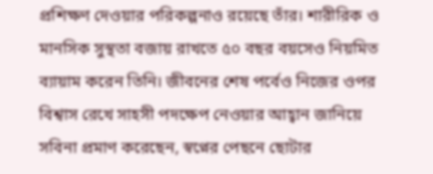প্রশিক্ষণ দেওয়ার পরিকল্পনাও রয়েছে তাঁর। শারীরিক ও মানসিক সুস্থতা বজায় রাখতে ৫০ বছর বয়সেও নিয়মিত ব্যায়াম করেন তিনি। জীবনের শেষ পর্বেও নিজের ওপর বিশ্বাস রেখে সাহসী পদক্ষেপ নেওয়ার আহ্বান জানিয়ে সবিনা প্রমাণ করেছেন, স্বপ্নের পেছনে ছোটার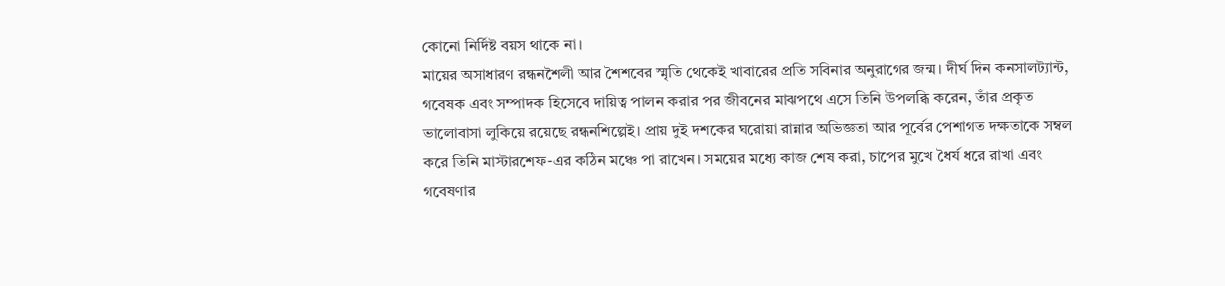কোনো নির্দিষ্ট বয়স থাকে না।
মায়ের অসাধারণ রন্ধনশৈলী আর শৈশবের স্মৃতি থেকেই খাবারের প্রতি সবিনার অনুরাগের জন্ম। দীর্ঘ দিন কনসালট্যান্ট, গবেষক এবং সম্পাদক হিসেবে দায়িত্ব পালন করার পর জীবনের মাঝপথে এসে তিনি উপলব্ধি করেন, তাঁর প্রকৃত ভালোবাসা লুকিয়ে রয়েছে রন্ধনশিল্পেই। প্রায় দুই দশকের ঘরোয়া রান্নার অভিজ্ঞতা আর পূর্বের পেশাগত দক্ষতাকে সম্বল করে তিনি মাস্টারশেফ-এর কঠিন মঞ্চে পা রাখেন। সময়ের মধ্যে কাজ শেষ করা, চাপের মুখে ধৈর্য ধরে রাখা এবং গবেষণার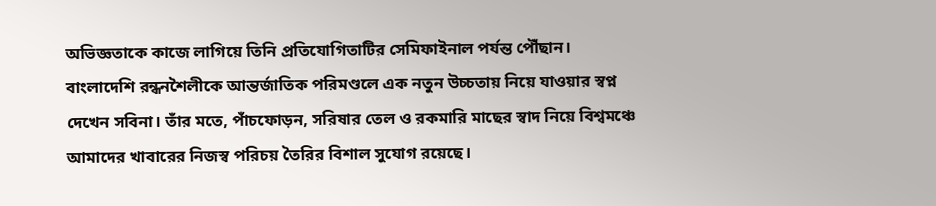অভিজ্ঞতাকে কাজে লাগিয়ে তিনি প্রতিযোগিতাটির সেমিফাইনাল পর্যন্ত পৌঁছান।
বাংলাদেশি রন্ধনশৈলীকে আন্তর্জাতিক পরিমণ্ডলে এক নতুন উচ্চতায় নিয়ে যাওয়ার স্বপ্ন দেখেন সবিনা। তাঁর মতে, পাঁচফোড়ন, সরিষার তেল ও রকমারি মাছের স্বাদ নিয়ে বিশ্বমঞ্চে আমাদের খাবারের নিজস্ব পরিচয় তৈরির বিশাল সুযোগ রয়েছে।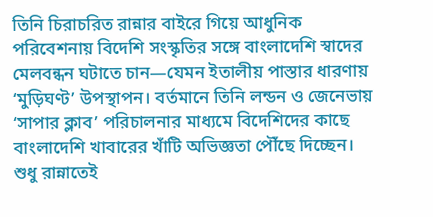তিনি চিরাচরিত রান্নার বাইরে গিয়ে আধুনিক পরিবেশনায় বিদেশি সংস্কৃতির সঙ্গে বাংলাদেশি স্বাদের মেলবন্ধন ঘটাতে চান—যেমন ইতালীয় পাস্তার ধারণায় ‘মুড়িঘণ্ট’ উপস্থাপন। বর্তমানে তিনি লন্ডন ও জেনেভায় ‘সাপার ক্লাব’ পরিচালনার মাধ্যমে বিদেশিদের কাছে বাংলাদেশি খাবারের খাঁটি অভিজ্ঞতা পৌঁছে দিচ্ছেন।
শুধু রান্নাতেই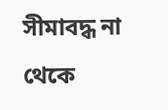সীমাবদ্ধ না থেকে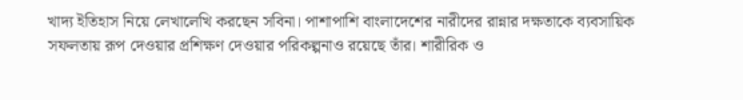খাদ্য ইতিহাস নিয়ে লেখালেখি করছেন সবিনা। পাশাপাশি বাংলাদেশের নারীদের রান্নার দক্ষতাকে ব্যবসায়িক সফলতায় রূপ দেওয়ার প্রশিক্ষণ দেওয়ার পরিকল্পনাও রয়েছে তাঁর। শারীরিক ও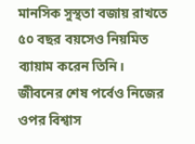মানসিক সুস্থতা বজায় রাখতে ৫০ বছর বয়সেও নিয়মিত ব্যায়াম করেন তিনি। জীবনের শেষ পর্বেও নিজের ওপর বিশ্বাস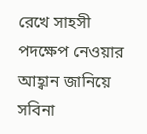রেখে সাহসী পদক্ষেপ নেওয়ার আহ্বান জানিয়ে সবিনা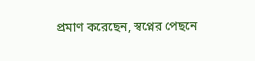প্রমাণ করেছেন, স্বপ্নের পেছনে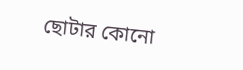ছোটার কোনো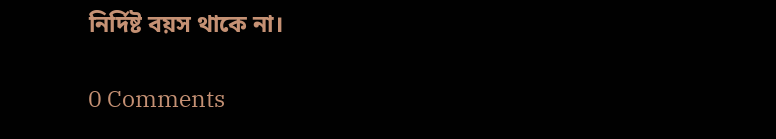নির্দিষ্ট বয়স থাকে না।

0 Comments